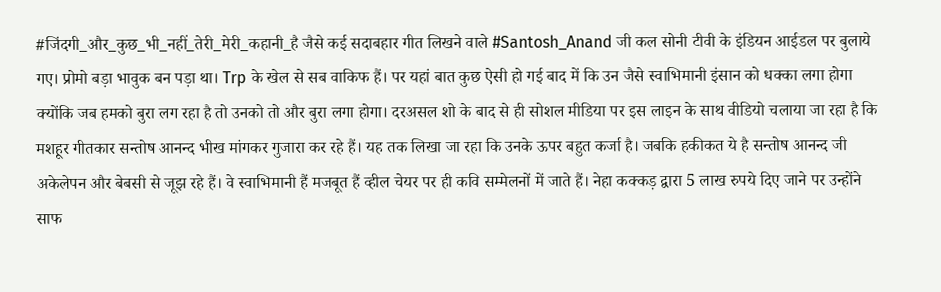#जिंदगी_और_कुछ_भी_नहीं_तेरी_मेरी_कहानी_है जैसे कई सदाबहार गीत लिखने वाले #Santosh_Anand जी कल सोनी टीवी के इंडियन आईडल पर बुलाये गए। प्रोमो बड़ा भावुक बन पड़ा था। Trp के खेल से सब वाकिफ हैं। पर यहां बात कुछ ऐसी हो गई बाद में कि उन जैसे स्वाभिमानी इंसान को धक्का लगा होगा क्योंकि जब हमको बुरा लग रहा है तो उनको तो और बुरा लगा होगा। दरअसल शो के बाद से ही सोशल मीडिया पर इस लाइन के साथ वीडियो चलाया जा रहा है कि मशहूर गीतकार सन्तोष आनन्द भीख मांगकर गुजारा कर रहे हैं। यह तक लिखा जा रहा कि उनके ऊपर बहुत कर्जा है। जबकि हकीकत ये है सन्तोष आनन्द जी अकेलेपन और बेबसी से जूझ रहे हैं। वे स्वाभिमानी हैं मजबूत हैं व्हील चेयर पर ही कवि सम्मेलनों में जाते हैं। नेहा कक्कड़ द्वारा 5 लाख रुपये दिए जाने पर उन्होंने साफ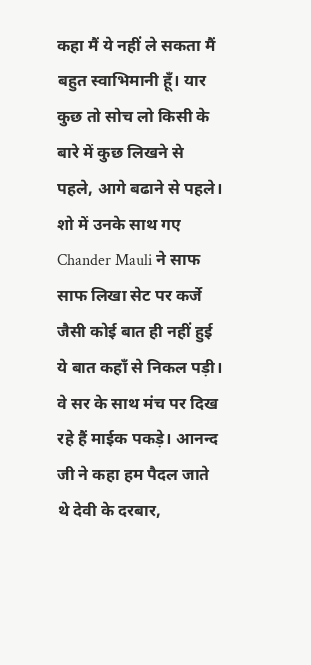कहा मैं ये नहीं ले सकता मैं बहुत स्वाभिमानी हूँ। यार कुछ तो सोच लो किसी के बारे में कुछ लिखने से पहले, आगे बढाने से पहले। शो में उनके साथ गए Chander Mauli ने साफ साफ लिखा सेट पर कर्जे जैसी कोई बात ही नहीं हुई ये बात कहाँ से निकल पड़ी। वे सर के साथ मंच पर दिख रहे हैं माईक पकड़े। आनन्द जी ने कहा हम पैदल जाते थे देवी के दरबार,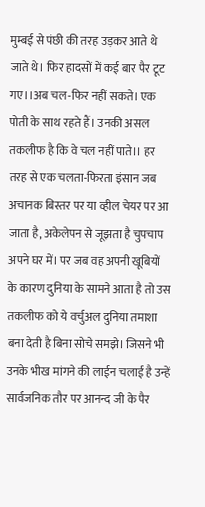मुम्बई से पंछी की तरह उड़कर आते थे जाते थे। फिर हादसों में कई बार पैर टूट गए।।अब चल-फिर नहीं सकते। एक पोती के साथ रहते हैं। उनकी असल तकलीफ है कि वे चल नहीं पाते।। हर तरह से एक चलता-फिरता इंसान जब अचानक बिस्तर पर या व्हील चेयर पर आ जाता है, अकेलेपन से जूझता है चुपचाप अपने घर में। पर जब वह अपनी खूबियों के कारण दुनिया के सामने आता है तो उस तकलीफ को ये वर्चुअल दुनिया तमाशा बना देती है बिना सोचे समझे। जिसने भी उनके भीख मांगने की लाईन चलाई है उन्हें सार्वजनिक तौर पर आनन्द जी के पैर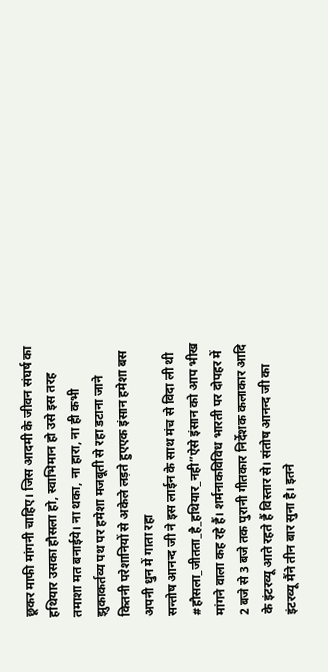छूकर माफी मांगनी चाहिए। जिस आदमी के जीवन संघर्ष का हथियार उसका हौसला हो, स्वाभिमान हो उसे इस तरह तमाशा मत बनाईये। ना थका, ना हारा, ना ही कभी झुकाकर्तव्य पथ पर हमेशा मजबूती से रहा डटाना जाने कितनी परेशानियों से अकेले लड़ते हुएएक इंसान हमेशा बस अपनी धुन में गाता रहा
सन्तोष आनन्द जी ने इस लाईन के साथ मंच से विदा ली थी
#हौसला_जीतता_है_हथियार_नही”ऐसे इंसान को आप भीख मांगने वाला कह रहे हैं। शर्मनाकविविध भारती पर दोपहर में 2 बजे से 3 बजे तक पुरानी गीतकार निर्देशक कलाकार आदि के इंटरव्यू आते रहते हैं विस्तार से। संतोष आनन्द जी का इंटरव्यू मैंने तीन बार सुना है। इतने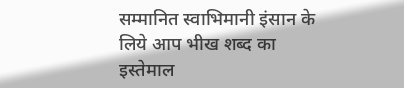सम्मानित स्वाभिमानी इंसान के लिये आप भीख शब्द का इस्तेमाल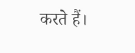करते हैं।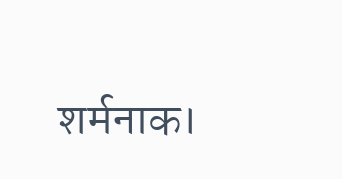शर्मनाक।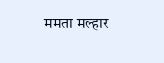ममता मल्हार